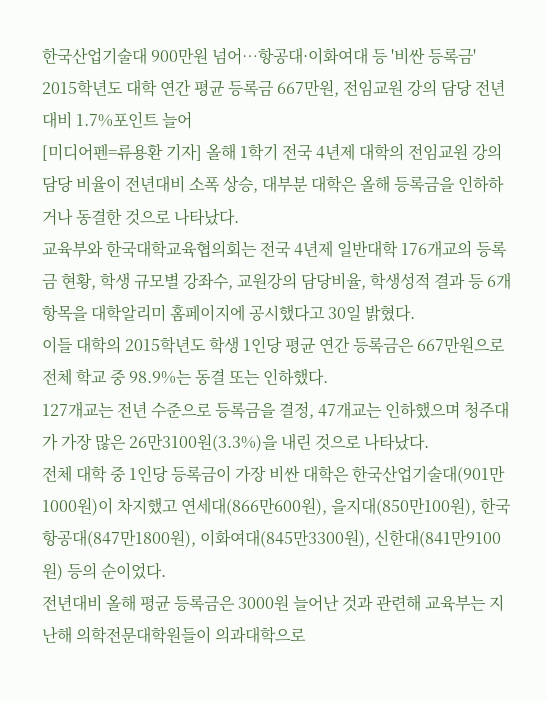한국산업기술대 900만원 넘어…항공대·이화여대 등 '비싼 등록금'
2015학년도 대학 연간 평균 등록금 667만원, 전임교원 강의 담당 전년대비 1.7%포인트 늘어
[미디어펜=류용환 기자] 올해 1학기 전국 4년제 대학의 전임교원 강의 담당 비율이 전년대비 소폭 상승, 대부분 대학은 올해 등록금을 인하하거나 동결한 것으로 나타났다.
교육부와 한국대학교육협의회는 전국 4년제 일반대학 176개교의 등록금 현황, 학생 규모별 강좌수, 교원강의 담당비율, 학생성적 결과 등 6개 항목을 대학알리미 홈페이지에 공시했다고 30일 밝혔다.
이들 대학의 2015학년도 학생 1인당 평균 연간 등록금은 667만원으로 전체 학교 중 98.9%는 동결 또는 인하했다.
127개교는 전년 수준으로 등록금을 결정, 47개교는 인하했으며 청주대가 가장 많은 26만3100원(3.3%)을 내린 것으로 나타났다.
전체 대학 중 1인당 등록금이 가장 비싼 대학은 한국산업기술대(901만1000원)이 차지했고 연세대(866만600원), 을지대(850만100원), 한국항공대(847만1800원), 이화여대(845만3300원), 신한대(841만9100원) 등의 순이었다.
전년대비 올해 평균 등록금은 3000원 늘어난 것과 관련해 교육부는 지난해 의학전문대학원들이 의과대학으로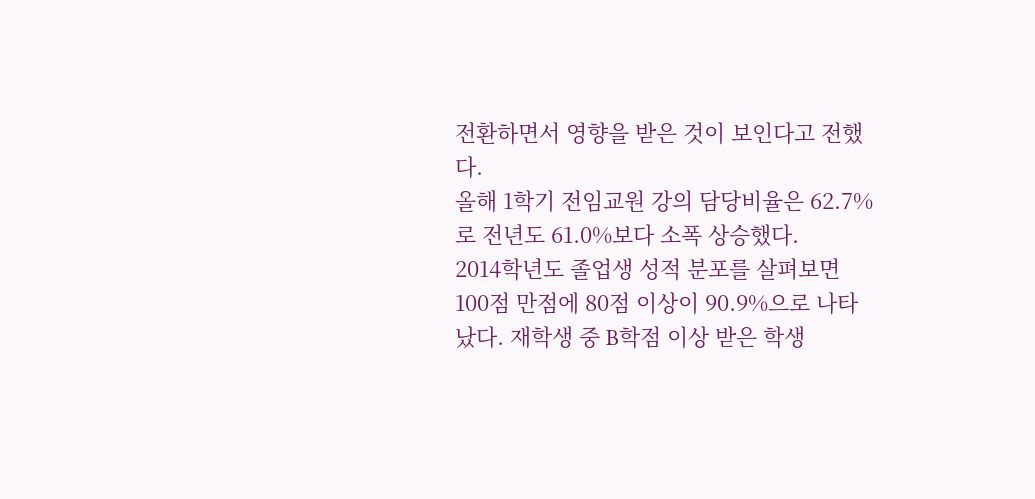전환하면서 영향을 받은 것이 보인다고 전했다.
올해 1학기 전임교원 강의 담당비율은 62.7%로 전년도 61.0%보다 소폭 상승했다.
2014학년도 졸업생 성적 분포를 살펴보면 100점 만점에 80점 이상이 90.9%으로 나타났다. 재학생 중 B학점 이상 받은 학생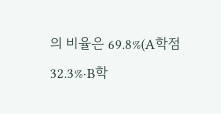의 비율은 69.8%(A학점 32.3%·B학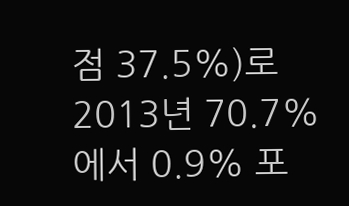점 37.5%)로 2013년 70.7%에서 0.9% 포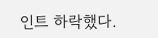인트 하락했다.